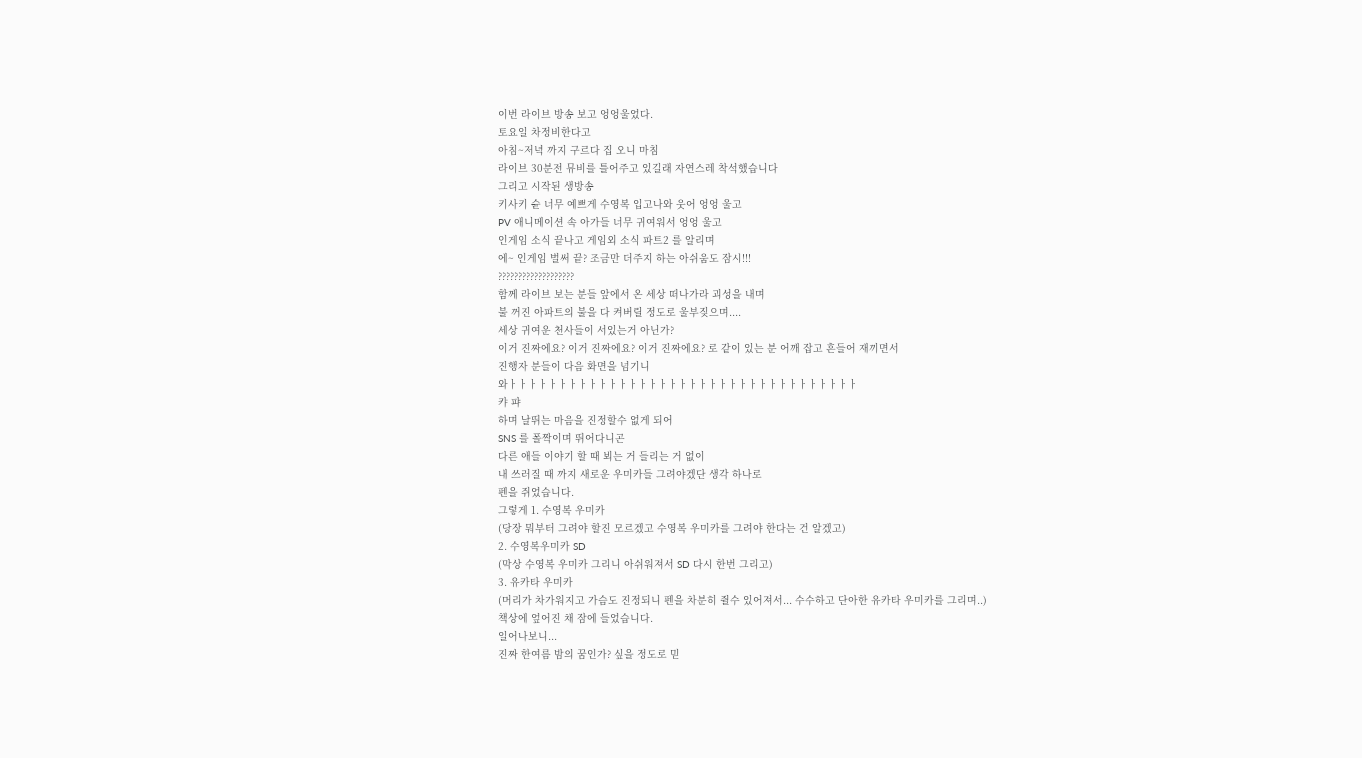이번 라이브 방송 보고 엉엉울었다.
토요일 차정비한다고
아침~저녁 까지 구르다 집 오니 마침
라이브 30분전 뮤비를 틀어주고 있길래 자연스레 착석했습니다
그리고 시작된 생방송
키사키 슌 너무 예쁘게 수영복 입고나와 웃어 엉엉 울고
PV 애니메이션 속 아가들 너무 귀여워서 엉엉 울고
인게임 소식 끝나고 게임외 소식 파트2 를 알리며
에~ 인게임 벌써 끝? 조금만 더주지 하는 아쉬움도 잠시!!!
???????????????????
함께 라이브 보는 분들 앞에서 온 세상 떠나가라 괴성을 내며
불 꺼진 아파트의 불을 다 켜버릴 정도로 울부짖으며....
세상 귀여운 천사들이 서있는거 아닌가?
이거 진짜에요? 이거 진짜에요? 이거 진짜에요? 로 같이 있는 분 어깨 잡고 흔들어 재끼면서
진행자 분들이 다음 화면을 넘기니
와ㅏㅏㅏㅏㅏㅏㅏㅏㅏㅏㅏㅏㅏㅏㅏㅏㅏㅏㅏㅏㅏㅏㅏㅏㅏㅏㅏㅏㅏㅏㅏㅏㅏㅏㅏ
캬 퍄
하며 날뛰는 마음을 진정할수 없게 되어
SNS 를 폴짝이며 뛰어다니곤
다른 애들 이야기 할 때 뵈는 거 들리는 거 없이
내 쓰러질 때 까지 새로운 우미카들 그려야겠단 생각 하나로
펜을 쥐었습니다.
그렇게 1. 수영복 우미카
(당장 뭐부터 그려야 할진 모르겠고 수영복 우미카를 그려야 한다는 건 알겠고)
2. 수영복우미카 SD
(막상 수영복 우미카 그리니 아쉬워져서 SD 다시 한번 그리고)
3. 유카타 우미카
(머리가 차가워지고 가슴도 진정되니 펜을 차분히 쥘수 있어져서... 수수하고 단아한 유카타 우미카를 그리며..)
책상에 엎어진 채 잠에 들었습니다.
일어나보니...
진짜 한여름 밤의 꿈인가? 싶을 정도로 믿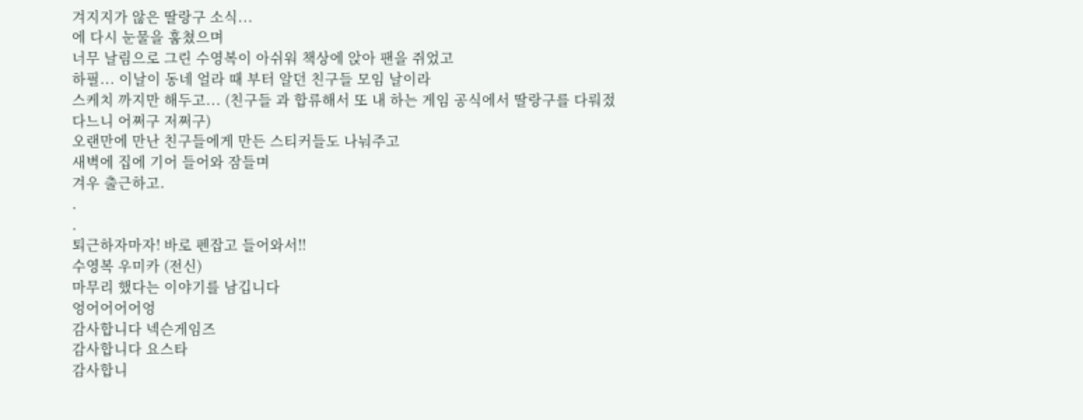겨지지가 않은 딸랑구 소식...
에 다시 눈물을 훔쳤으며
너무 날림으로 그린 수영복이 아쉬워 책상에 앉아 팬을 쥐었고
하필... 이날이 동네 얼라 때 부터 알던 친구들 모임 날이라
스케치 까지만 해두고... (친구들 과 합류해서 또 내 하는 게임 공식에서 딸랑구를 다뤄젔다느니 어쩌구 저쩌구)
오랜만에 만난 친구들에게 만든 스티커들도 나눠주고
새벽에 집에 기어 들어와 잠들며
겨우 출근하고.
.
.
퇴근하자마자! 바로 펜잡고 들어와서!!
수영복 우미카 (전신)
마무리 했다는 이야기를 남깁니다
엉어어어어엉
감사합니다 넥슨게임즈
감사합니다 요스타
감사합니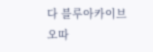다 블루아카이브
오따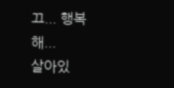끄... 행복해...
살아있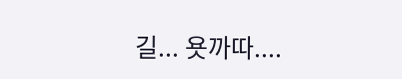길... 욧까따....